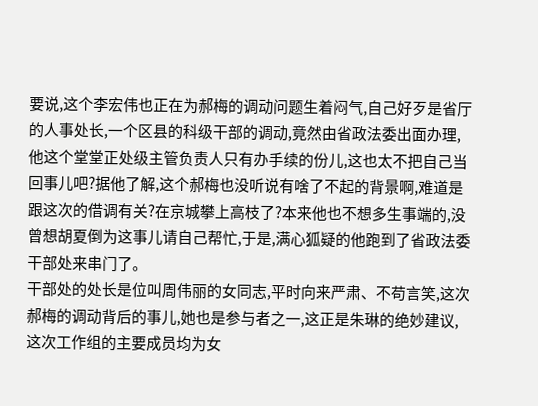要说,这个李宏伟也正在为郝梅的调动问题生着闷气,自己好歹是省厅的人事处长,一个区县的科级干部的调动,竟然由省政法委出面办理,他这个堂堂正处级主管负责人只有办手续的份儿,这也太不把自己当回事儿吧?据他了解,这个郝梅也没听说有啥了不起的背景啊,难道是跟这次的借调有关?在京城攀上高枝了?本来他也不想多生事端的,没曾想胡夏倒为这事儿请自己帮忙,于是,满心狐疑的他跑到了省政法委干部处来串门了。
干部处的处长是位叫周伟丽的女同志,平时向来严肃、不苟言笑,这次郝梅的调动背后的事儿,她也是参与者之一,这正是朱琳的绝妙建议,这次工作组的主要成员均为女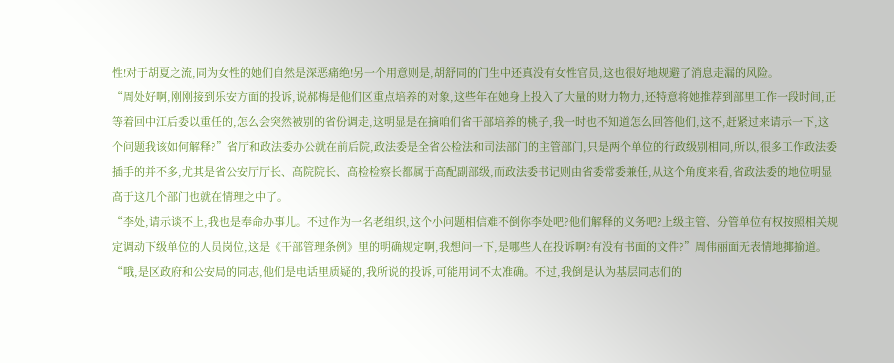性!对于胡夏之流,同为女性的她们自然是深恶痛绝!另一个用意则是,胡舒同的门生中还真没有女性官员,这也很好地规避了消息走漏的风险。
“周处好啊,刚刚接到乐安方面的投诉,说郝梅是他们区重点培养的对象,这些年在她身上投入了大量的财力物力,还特意将她推荐到部里工作一段时间,正等着回中江后委以重任的,怎么会突然被别的省份调走,这明显是在摘咱们省干部培养的桃子,我一时也不知道怎么回答他们,这不,赶紧过来请示一下,这个问题我该如何解释?”省厅和政法委办公就在前后院,政法委是全省公检法和司法部门的主管部门,只是两个单位的行政级别相同,所以,很多工作政法委插手的并不多,尤其是省公安厅厅长、高院院长、高检检察长都属于高配副部级,而政法委书记则由省委常委兼任,从这个角度来看,省政法委的地位明显高于这几个部门也就在情理之中了。
“李处,请示谈不上,我也是奉命办事儿。不过作为一名老组织,这个小问题相信难不倒你李处吧?他们解释的义务吧?上级主管、分管单位有权按照相关规定调动下级单位的人员岗位,这是《干部管理条例》里的明确规定啊,我想问一下,是哪些人在投诉啊?有没有书面的文件?”周伟丽面无表情地揶揄道。
“哦,是区政府和公安局的同志,他们是电话里质疑的,我所说的投诉,可能用词不太准确。不过,我倒是认为基层同志们的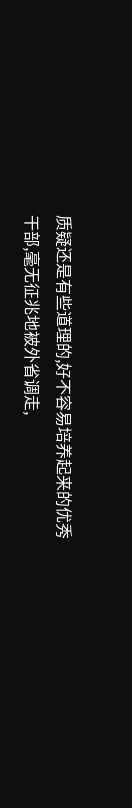质疑还是有些道理的,好不容易培养起来的优秀干部,毫无征兆地被外省调走,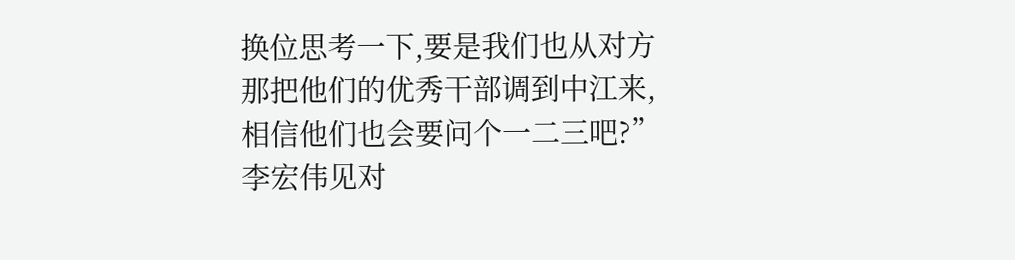换位思考一下,要是我们也从对方那把他们的优秀干部调到中江来,相信他们也会要问个一二三吧?”李宏伟见对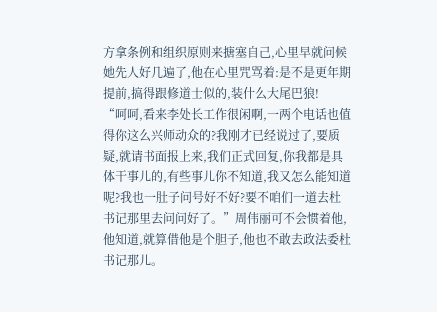方拿条例和组织原则来搪塞自己,心里早就问候她先人好几遍了,他在心里咒骂着:是不是更年期提前,搞得跟修道士似的,装什么大尾巴狼!
“呵呵,看来李处长工作很闲啊,一两个电话也值得你这么兴师动众的?我刚才已经说过了,要质疑,就请书面报上来,我们正式回复,你我都是具体干事儿的,有些事儿你不知道,我又怎么能知道呢?我也一肚子问号好不好?要不咱们一道去杜书记那里去问问好了。”周伟丽可不会惯着他,他知道,就算借他是个胆子,他也不敢去政法委杜书记那儿。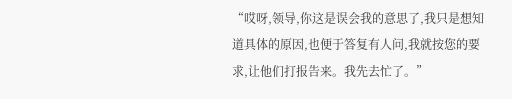“哎呀,领导,你这是误会我的意思了,我只是想知道具体的原因,也便于答复有人问,我就按您的要求,让他们打报告来。我先去忙了。”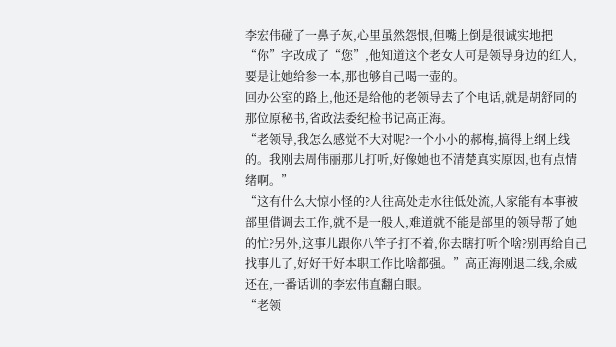李宏伟碰了一鼻子灰,心里虽然怨恨,但嘴上倒是很诚实地把“你”字改成了“您”,他知道这个老女人可是领导身边的红人,要是让她给参一本,那也够自己喝一壶的。
回办公室的路上,他还是给他的老领导去了个电话,就是胡舒同的那位原秘书,省政法委纪检书记高正海。
“老领导,我怎么感觉不大对呢?一个小小的郝梅,搞得上纲上线的。我刚去周伟丽那儿打听,好像她也不清楚真实原因,也有点情绪啊。”
“这有什么大惊小怪的?人往高处走水往低处流,人家能有本事被部里借调去工作,就不是一般人,难道就不能是部里的领导帮了她的忙?另外,这事儿跟你八竿子打不着,你去瞎打听个啥?别再给自己找事儿了,好好干好本职工作比啥都强。”高正海刚退二线,余威还在,一番话训的李宏伟直翻白眼。
“老领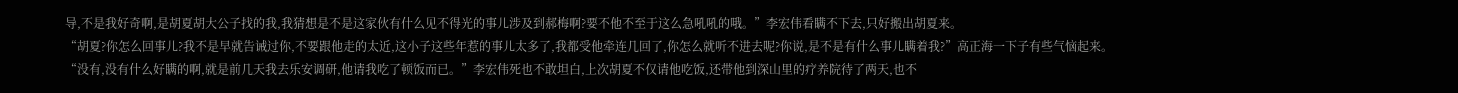导,不是我好奇啊,是胡夏胡大公子找的我,我猜想是不是这家伙有什么见不得光的事儿涉及到郝梅啊?要不他不至于这么急吼吼的哦。”李宏伟看瞒不下去,只好搬出胡夏来。
“胡夏?你怎么回事儿?我不是早就告诫过你,不要跟他走的太近,这小子这些年惹的事儿太多了,我都受他牵连几回了,你怎么就听不进去呢?你说,是不是有什么事儿瞒着我?”高正海一下子有些气恼起来。
“没有,没有什么好瞒的啊,就是前几天我去乐安调研,他请我吃了顿饭而已。”李宏伟死也不敢坦白,上次胡夏不仅请他吃饭,还带他到深山里的疗养院待了两天,也不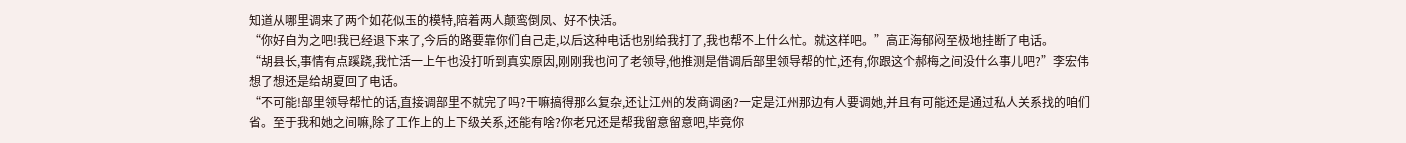知道从哪里调来了两个如花似玉的模特,陪着两人颠鸾倒凤、好不快活。
“你好自为之吧!我已经退下来了,今后的路要靠你们自己走,以后这种电话也别给我打了,我也帮不上什么忙。就这样吧。”高正海郁闷至极地挂断了电话。
“胡县长,事情有点蹊跷,我忙活一上午也没打听到真实原因,刚刚我也问了老领导,他推测是借调后部里领导帮的忙,还有,你跟这个郝梅之间没什么事儿吧?”李宏伟想了想还是给胡夏回了电话。
“不可能!部里领导帮忙的话,直接调部里不就完了吗?干嘛搞得那么复杂,还让江州的发商调函?一定是江州那边有人要调她,并且有可能还是通过私人关系找的咱们省。至于我和她之间嘛,除了工作上的上下级关系,还能有啥?你老兄还是帮我留意留意吧,毕竟你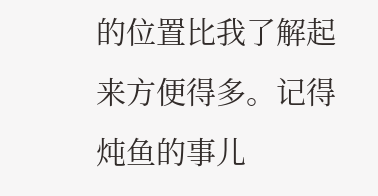的位置比我了解起来方便得多。记得炖鱼的事儿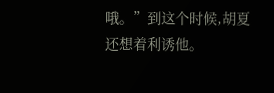哦。”到这个时候,胡夏还想着利诱他。